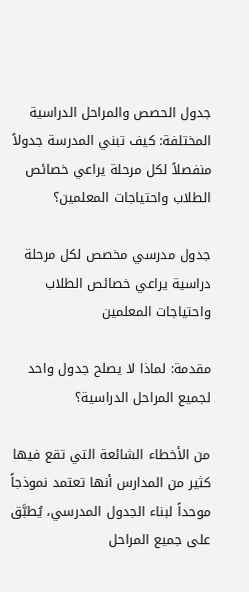جدول الحصص والمراحل الدراسية المختلفة: كيف تبني المدرسة جدولاً منفصلاً لكل مرحلة يراعي خصائص الطلاب واحتياجات المعلمين؟

جدول مدرسي مخصص لكل مرحلة دراسية يراعي خصائص الطلاب واحتياجات المعلمين

مقدمة: لماذا لا يصلح جدول واحد لجميع المراحل الدراسية؟

من الأخطاء الشائعة التي تقع فيها كثير من المدارس أنها تعتمد نموذجاً موحداً لبناء الجدول المدرسي، يُطبَّق على جميع المراحل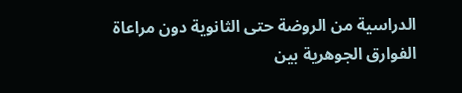الدراسية من الروضة حتى الثانوية دون مراعاة الفوارق الجوهرية بين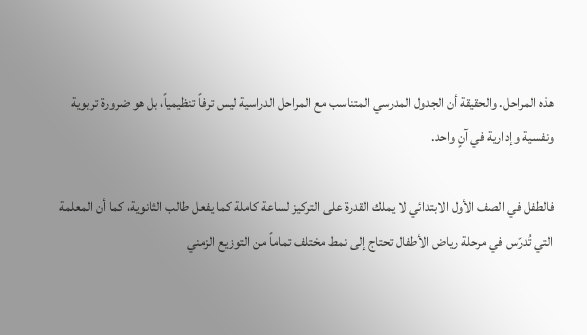هذه المراحل. والحقيقة أن الجدول المدرسي المتناسب مع المراحل الدراسية ليس ترفاً تنظيمياً، بل هو ضرورة تربوية ونفسية وإدارية في آنٍ واحد.

فالطفل في الصف الأول الابتدائي لا يملك القدرة على التركيز لساعة كاملة كما يفعل طالب الثانوية، كما أن المعلمة التي تُدرّس في مرحلة رياض الأطفال تحتاج إلى نمط مختلف تماماً من التوزيع الزمني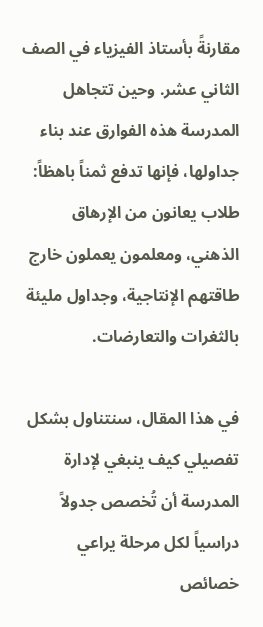مقارنةً بأستاذ الفيزياء في الصف الثاني عشر. وحين تتجاهل المدرسة هذه الفوارق عند بناء جداولها، فإنها تدفع ثمناً باهظاً: طلاب يعانون من الإرهاق الذهني، ومعلمون يعملون خارج طاقتهم الإنتاجية، وجداول مليئة بالثغرات والتعارضات.

في هذا المقال، سنتناول بشكل تفصيلي كيف ينبغي لإدارة المدرسة أن تُخصص جدولاً دراسياً لكل مرحلة يراعي خصائص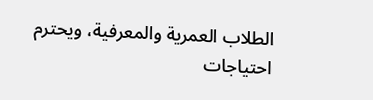الطلاب العمرية والمعرفية، ويحترم احتياجات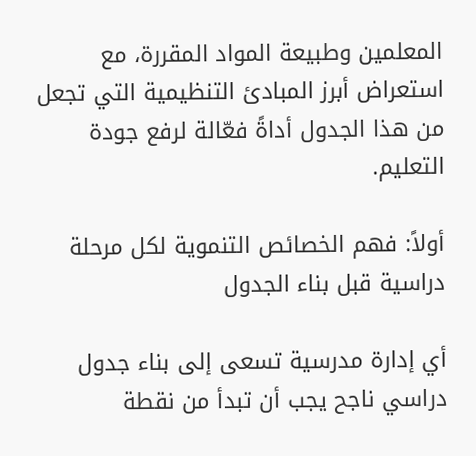المعلمين وطبيعة المواد المقررة، مع استعراض أبرز المبادئ التنظيمية التي تجعل من هذا الجدول أداةً فعّالة لرفع جودة التعليم.

أولاً: فهم الخصائص التنموية لكل مرحلة دراسية قبل بناء الجدول

أي إدارة مدرسية تسعى إلى بناء جدول دراسي ناجح يجب أن تبدأ من نقطة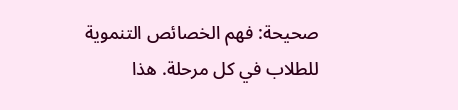صحيحة: فهم الخصائص التنموية للطلاب في كل مرحلة. هذا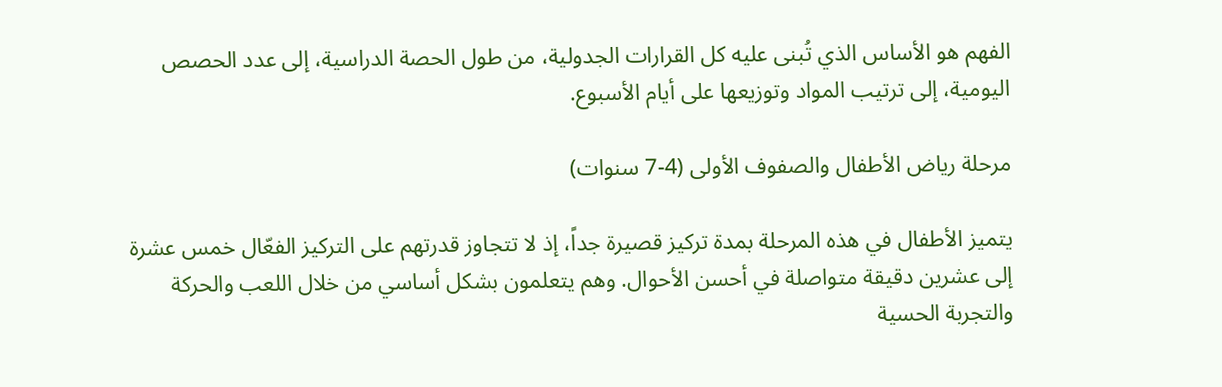الفهم هو الأساس الذي تُبنى عليه كل القرارات الجدولية، من طول الحصة الدراسية، إلى عدد الحصص اليومية، إلى ترتيب المواد وتوزيعها على أيام الأسبوع.

مرحلة رياض الأطفال والصفوف الأولى (4-7 سنوات)

يتميز الأطفال في هذه المرحلة بمدة تركيز قصيرة جداً، إذ لا تتجاوز قدرتهم على التركيز الفعّال خمس عشرة إلى عشرين دقيقة متواصلة في أحسن الأحوال. وهم يتعلمون بشكل أساسي من خلال اللعب والحركة والتجربة الحسية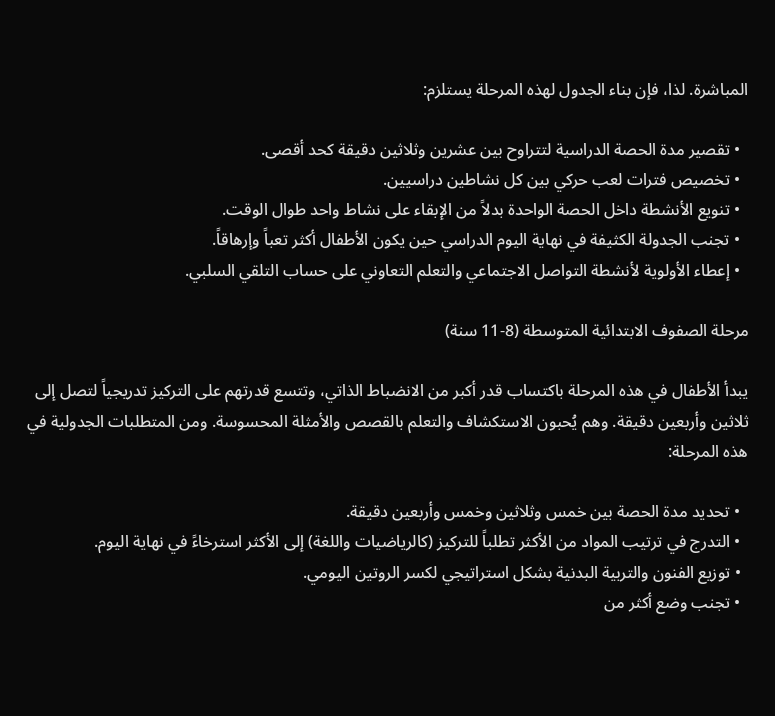المباشرة. لذا، فإن بناء الجدول لهذه المرحلة يستلزم:

  • تقصير مدة الحصة الدراسية لتتراوح بين عشرين وثلاثين دقيقة كحد أقصى.
  • تخصيص فترات لعب حركي بين كل نشاطين دراسيين.
  • تنويع الأنشطة داخل الحصة الواحدة بدلاً من الإبقاء على نشاط واحد طوال الوقت.
  • تجنب الجدولة الكثيفة في نهاية اليوم الدراسي حين يكون الأطفال أكثر تعباً وإرهاقاً.
  • إعطاء الأولوية لأنشطة التواصل الاجتماعي والتعلم التعاوني على حساب التلقي السلبي.

مرحلة الصفوف الابتدائية المتوسطة (8-11 سنة)

يبدأ الأطفال في هذه المرحلة باكتساب قدر أكبر من الانضباط الذاتي، وتتسع قدرتهم على التركيز تدريجياً لتصل إلى ثلاثين وأربعين دقيقة. وهم يُحبون الاستكشاف والتعلم بالقصص والأمثلة المحسوسة. ومن المتطلبات الجدولية في هذه المرحلة:

  • تحديد مدة الحصة بين خمس وثلاثين وخمس وأربعين دقيقة.
  • التدرج في ترتيب المواد من الأكثر تطلباً للتركيز (كالرياضيات واللغة) إلى الأكثر استرخاءً في نهاية اليوم.
  • توزيع الفنون والتربية البدنية بشكل استراتيجي لكسر الروتين اليومي.
  • تجنب وضع أكثر من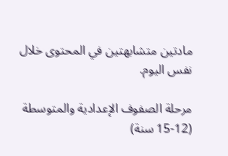مادتين متشابهتين في المحتوى خلال نفس اليوم.

مرحلة الصفوف الإعدادية والمتوسطة (12-15 سنة)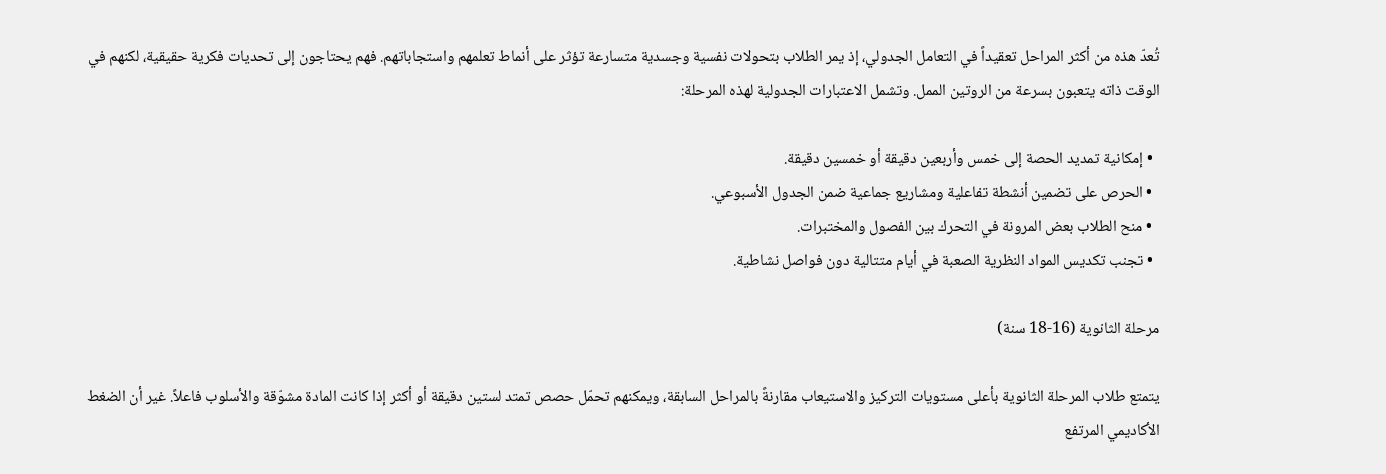تُعدّ هذه من أكثر المراحل تعقيداً في التعامل الجدولي، إذ يمر الطلاب بتحولات نفسية وجسدية متسارعة تؤثر على أنماط تعلمهم واستجاباتهم. فهم يحتاجون إلى تحديات فكرية حقيقية، لكنهم في الوقت ذاته يتعبون بسرعة من الروتين الممل. وتشمل الاعتبارات الجدولية لهذه المرحلة:

  • إمكانية تمديد الحصة إلى خمس وأربعين دقيقة أو خمسين دقيقة.
  • الحرص على تضمين أنشطة تفاعلية ومشاريع جماعية ضمن الجدول الأسبوعي.
  • منح الطلاب بعض المرونة في التحرك بين الفصول والمختبرات.
  • تجنب تكديس المواد النظرية الصعبة في أيام متتالية دون فواصل نشاطية.

مرحلة الثانوية (16-18 سنة)

يتمتع طلاب المرحلة الثانوية بأعلى مستويات التركيز والاستيعاب مقارنةً بالمراحل السابقة، ويمكنهم تحمّل حصص تمتد لستين دقيقة أو أكثر إذا كانت المادة مشوّقة والأسلوب فاعلاً. غير أن الضغط الأكاديمي المرتفع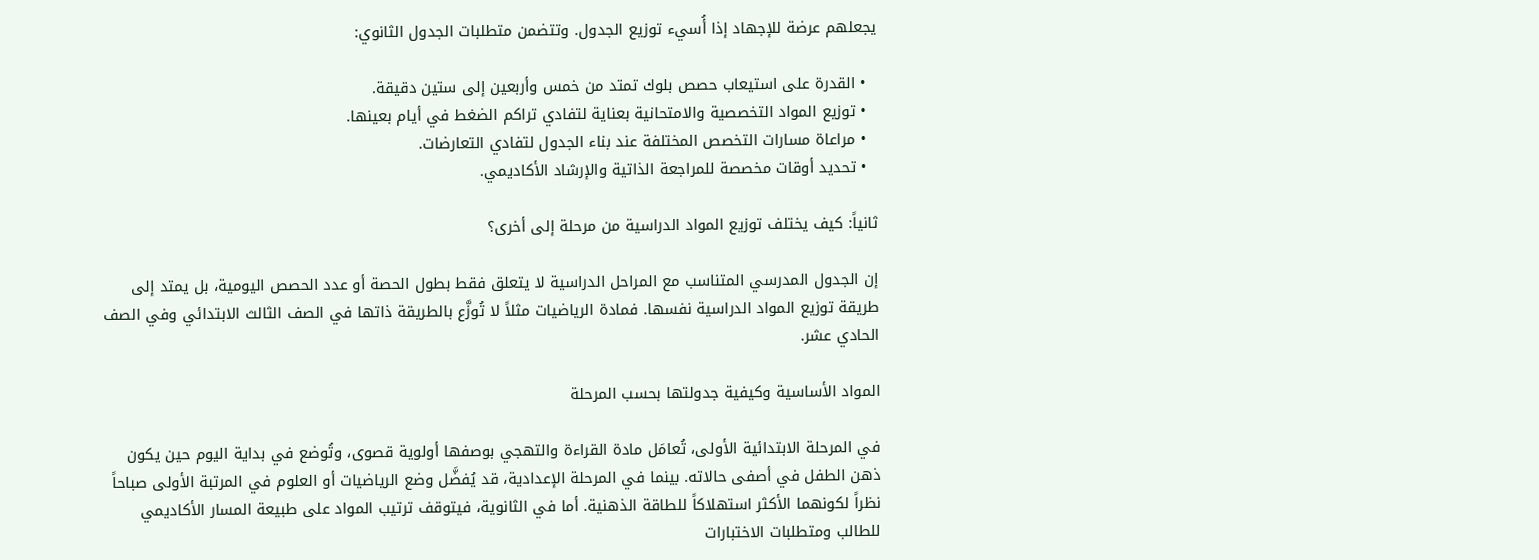يجعلهم عرضة للإجهاد إذا أُسيء توزيع الجدول. وتتضمن متطلبات الجدول الثانوي:

  • القدرة على استيعاب حصص بلوك تمتد من خمس وأربعين إلى ستين دقيقة.
  • توزيع المواد التخصصية والامتحانية بعناية لتفادي تراكم الضغط في أيام بعينها.
  • مراعاة مسارات التخصص المختلفة عند بناء الجدول لتفادي التعارضات.
  • تحديد أوقات مخصصة للمراجعة الذاتية والإرشاد الأكاديمي.

ثانياً: كيف يختلف توزيع المواد الدراسية من مرحلة إلى أخرى؟

إن الجدول المدرسي المتناسب مع المراحل الدراسية لا يتعلق فقط بطول الحصة أو عدد الحصص اليومية، بل يمتد إلى طريقة توزيع المواد الدراسية نفسها. فمادة الرياضيات مثلاً لا تُوزَّع بالطريقة ذاتها في الصف الثالث الابتدائي وفي الصف الحادي عشر.

المواد الأساسية وكيفية جدولتها بحسب المرحلة

في المرحلة الابتدائية الأولى، تُعامَل مادة القراءة والتهجي بوصفها أولوية قصوى، وتُوضع في بداية اليوم حين يكون ذهن الطفل في أصفى حالاته. بينما في المرحلة الإعدادية، قد يُفضَّل وضع الرياضيات أو العلوم في المرتبة الأولى صباحاً نظراً لكونهما الأكثر استهلاكاً للطاقة الذهنية. أما في الثانوية، فيتوقف ترتيب المواد على طبيعة المسار الأكاديمي للطالب ومتطلبات الاختبارات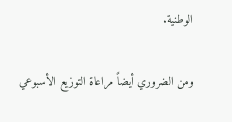الوطنية.

ومن الضروري أيضاً مراعاة التوزيع الأسبوعي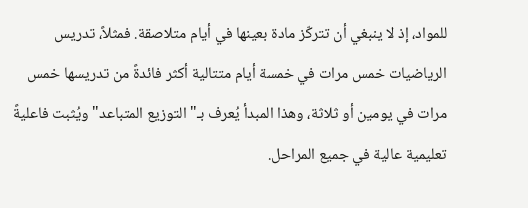للمواد، إذ لا ينبغي أن تتركّز مادة بعينها في أيام متلاصقة. فمثلاً، تدريس الرياضيات خمس مرات في خمسة أيام متتالية أكثر فائدةً من تدريسها خمس مرات في يومين أو ثلاثة، وهذا المبدأ يُعرف بـ"التوزيع المتباعد" ويُثبت فاعليةً تعليمية عالية في جميع المراحل.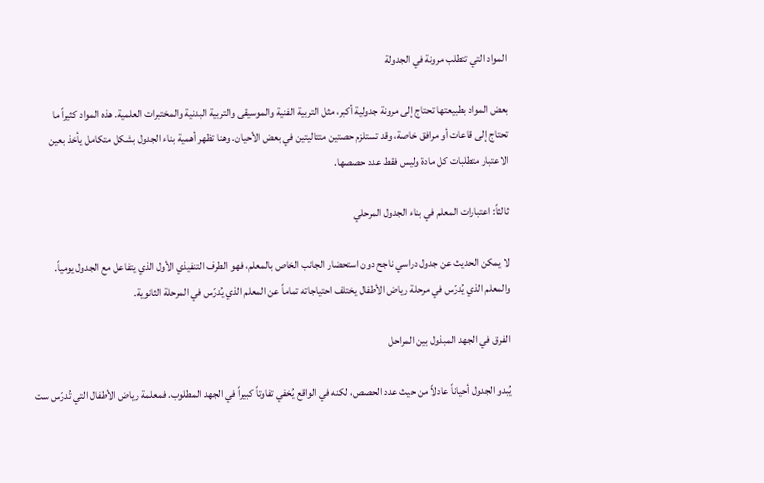المواد التي تتطلب مرونة في الجدولة

بعض المواد بطبيعتها تحتاج إلى مرونة جدولية أكبر، مثل التربية الفنية والموسيقى والتربية البدنية والمختبرات العلمية. هذه المواد كثيراً ما تحتاج إلى قاعات أو مرافق خاصة، وقد تستلزم حصتين متتاليتين في بعض الأحيان. وهنا تظهر أهمية بناء الجدول بشكل متكامل يأخذ بعين الاعتبار متطلبات كل مادة وليس فقط عدد حصصها.

ثالثاً: اعتبارات المعلم في بناء الجدول المرحلي

لا يمكن الحديث عن جدول دراسي ناجح دون استحضار الجانب الخاص بالمعلم، فهو الطرف التنفيذي الأول الذي يتفاعل مع الجدول يومياً. والمعلم الذي يُدرّس في مرحلة رياض الأطفال يختلف احتياجاته تماماً عن المعلم الذي يُدرّس في المرحلة الثانوية.

الفرق في الجهد المبذول بين المراحل

يُبدو الجدول أحياناً عادلاً من حيث عدد الحصص، لكنه في الواقع يُخفي تفاوتاً كبيراً في الجهد المطلوب. فمعلمة رياض الأطفال التي تُدرّس ست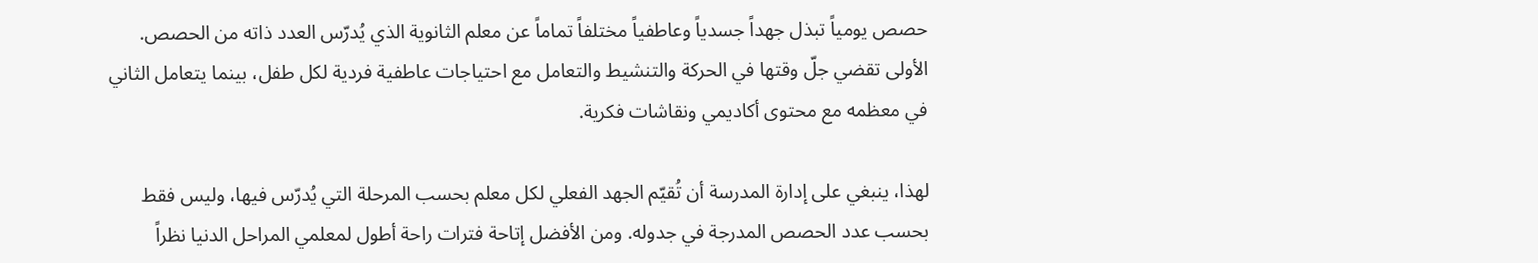حصص يومياً تبذل جهداً جسدياً وعاطفياً مختلفاً تماماً عن معلم الثانوية الذي يُدرّس العدد ذاته من الحصص. الأولى تقضي جلّ وقتها في الحركة والتنشيط والتعامل مع احتياجات عاطفية فردية لكل طفل، بينما يتعامل الثاني في معظمه مع محتوى أكاديمي ونقاشات فكرية.

لهذا، ينبغي على إدارة المدرسة أن تُقيّم الجهد الفعلي لكل معلم بحسب المرحلة التي يُدرّس فيها، وليس فقط بحسب عدد الحصص المدرجة في جدوله. ومن الأفضل إتاحة فترات راحة أطول لمعلمي المراحل الدنيا نظراً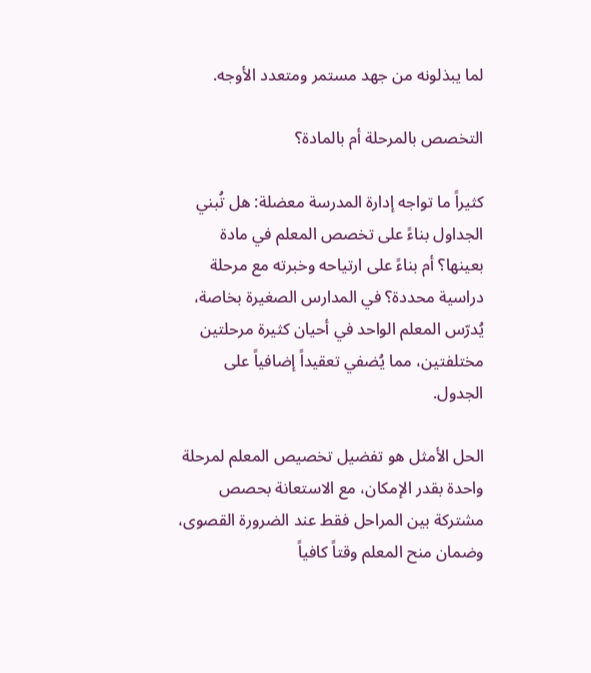لما يبذلونه من جهد مستمر ومتعدد الأوجه.

التخصص بالمرحلة أم بالمادة؟

كثيراً ما تواجه إدارة المدرسة معضلة: هل تُبني الجداول بناءً على تخصص المعلم في مادة بعينها؟ أم بناءً على ارتياحه وخبرته مع مرحلة دراسية محددة؟ في المدارس الصغيرة بخاصة، يُدرّس المعلم الواحد في أحيان كثيرة مرحلتين مختلفتين، مما يُضفي تعقيداً إضافياً على الجدول.

الحل الأمثل هو تفضيل تخصيص المعلم لمرحلة واحدة بقدر الإمكان، مع الاستعانة بحصص مشتركة بين المراحل فقط عند الضرورة القصوى، وضمان منح المعلم وقتاً كافياً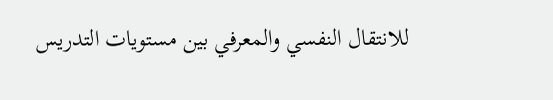للانتقال النفسي والمعرفي بين مستويات التدريس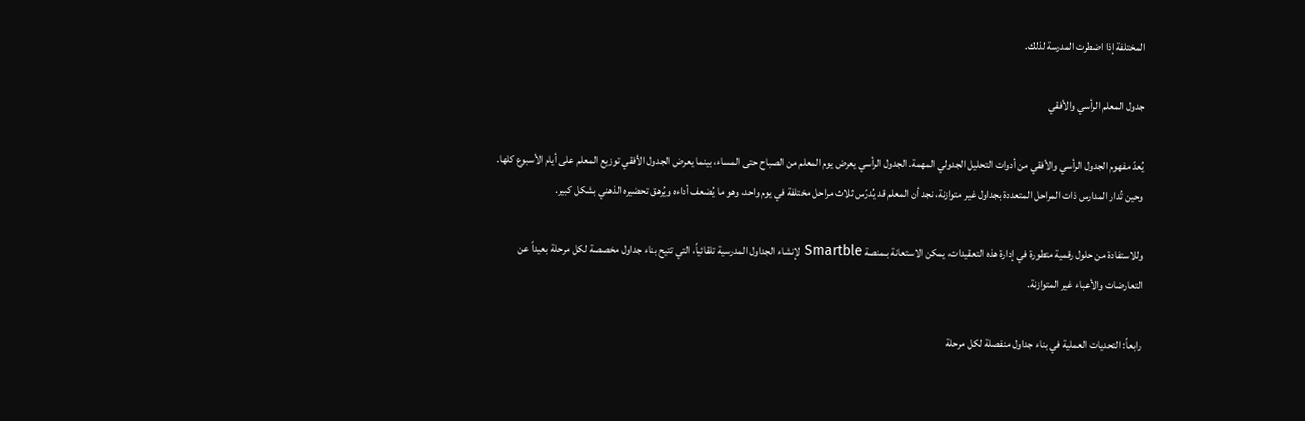المختلفة إذا اضطرت المدرسة لذلك.

جدول المعلم الرأسي والأفقي

يُعدّ مفهوم الجدول الرأسي والأفقي من أدوات التحليل الجدولي المهمة. الجدول الرأسي يعرض يوم المعلم من الصباح حتى المساء، بينما يعرض الجدول الأفقي توزيع المعلم على أيام الأسبوع كلها. وحين تُدار المدارس ذات المراحل المتعددة بجداول غير متوازنة، نجد أن المعلم قد يُدرّس ثلاث مراحل مختلفة في يوم واحد، وهو ما يُضعف أداءه ويُرهق تحضيره الذهني بشكل كبير.

وللاستفادة من حلول رقمية متطورة في إدارة هذه التعقيدات، يمكن الاستعانة بـمنصة Smartble لإنشاء الجداول المدرسية تلقائياً، التي تتيح بناء جداول مخصصة لكل مرحلة بعيداً عن التعارضات والأعباء غير المتوازنة.

رابعاً: التحديات العملية في بناء جداول منفصلة لكل مرحلة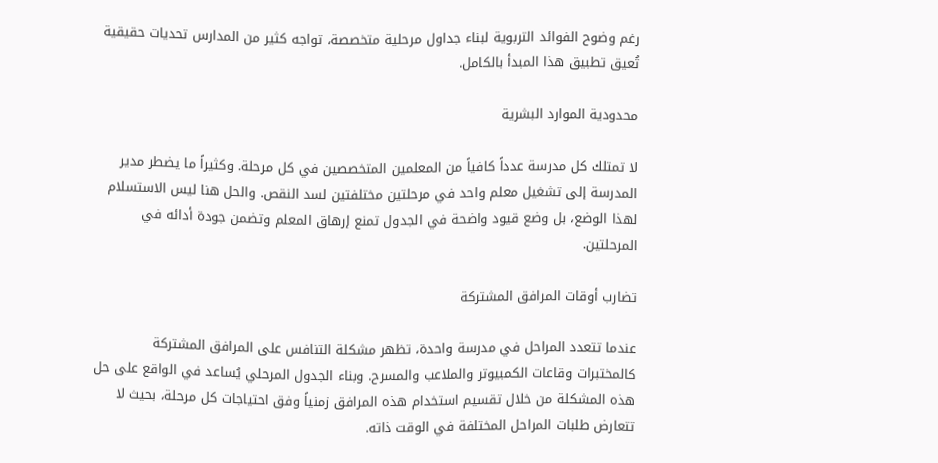رغم وضوح الفوائد التربوية لبناء جداول مرحلية متخصصة، تواجه كثير من المدارس تحديات حقيقية تُعيق تطبيق هذا المبدأ بالكامل.

محدودية الموارد البشرية

لا تمتلك كل مدرسة عدداً كافياً من المعلمين المتخصصين في كل مرحلة. وكثيراً ما يضطر مدير المدرسة إلى تشغيل معلم واحد في مرحلتين مختلفتين لسد النقص. والحل هنا ليس الاستسلام لهذا الوضع، بل وضع قيود واضحة في الجدول تمنع إرهاق المعلم وتضمن جودة أدائه في المرحلتين.

تضارب أوقات المرافق المشتركة

عندما تتعدد المراحل في مدرسة واحدة، تظهر مشكلة التنافس على المرافق المشتركة كالمختبرات وقاعات الكمبيوتر والملاعب والمسرح. وبناء الجدول المرحلي يُساعد في الواقع على حل هذه المشكلة من خلال تقسيم استخدام هذه المرافق زمنياً وفق احتياجات كل مرحلة، بحيث لا تتعارض طلبات المراحل المختلفة في الوقت ذاته.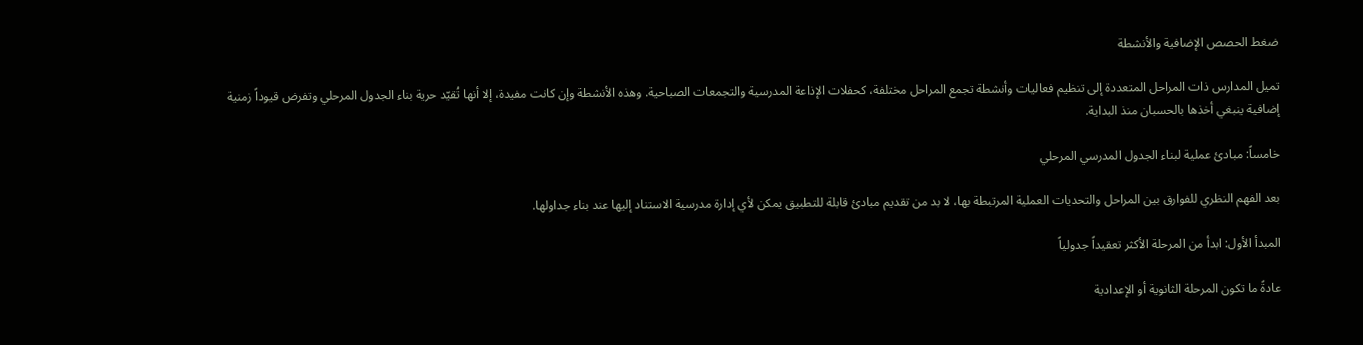ضغط الحصص الإضافية والأنشطة

تميل المدارس ذات المراحل المتعددة إلى تنظيم فعاليات وأنشطة تجمع المراحل مختلفة، كحفلات الإذاعة المدرسية والتجمعات الصباحية. وهذه الأنشطة وإن كانت مفيدة، إلا أنها تُقيّد حرية بناء الجدول المرحلي وتفرض قيوداً زمنية إضافية ينبغي أخذها بالحسبان منذ البداية.

خامساً: مبادئ عملية لبناء الجدول المدرسي المرحلي

بعد الفهم النظري للفوارق بين المراحل والتحديات العملية المرتبطة بها، لا بد من تقديم مبادئ قابلة للتطبيق يمكن لأي إدارة مدرسية الاستناد إليها عند بناء جداولها.

المبدأ الأول: ابدأ من المرحلة الأكثر تعقيداً جدولياً

عادةً ما تكون المرحلة الثانوية أو الإعدادية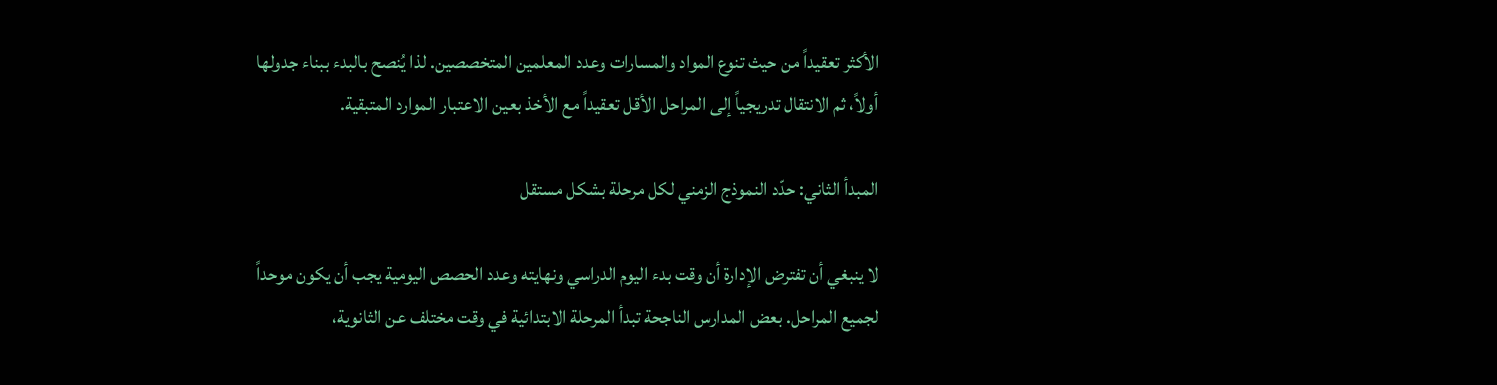الأكثر تعقيداً من حيث تنوع المواد والمسارات وعدد المعلمين المتخصصين. لذا يُنصح بالبدء ببناء جدولها أولاً، ثم الانتقال تدريجياً إلى المراحل الأقل تعقيداً مع الأخذ بعين الاعتبار الموارد المتبقية.

المبدأ الثاني: حدّد النموذج الزمني لكل مرحلة بشكل مستقل

لا ينبغي أن تفترض الإدارة أن وقت بدء اليوم الدراسي ونهايته وعدد الحصص اليومية يجب أن يكون موحداً لجميع المراحل. بعض المدارس الناجحة تبدأ المرحلة الابتدائية في وقت مختلف عن الثانوية،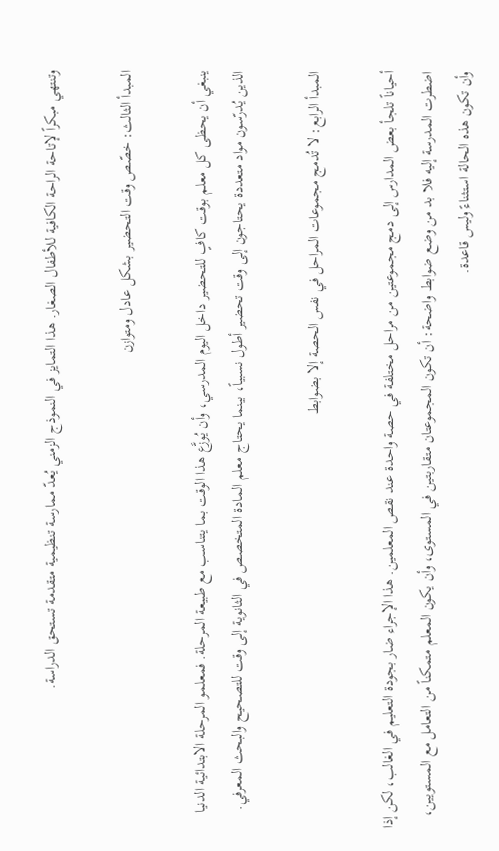وتنتهي مبكراً لإتاحة الراحة الكافية للأطفال الصغار. هذا التمايز في النموذج الزمني يُعدّ ممارسة تنظيمية متقدمة تستحق الدراسة.

المبدأ الثالث: خصّص وقت التحضير بشكل عادل ومتوازن

ينبغي أن يحظى كل معلم بوقت كافٍ للتحضير داخل اليوم المدرسي، وأن يُوزَّع هذا الوقت بما يتناسب مع طبيعة المرحلة. فمعلمو المرحلة الابتدائية الدنيا الذين يُدرّسون مواد متعددة يحتاجون إلى وقت تحضير أطول نسبياً، بينما يحتاج معلم المادة المتخصص في الثانوية إلى وقت للتصحيح والبحث المعرفي.

المبدأ الرابع: لا تُدمج مجموعات المراحل في نفس الحصة إلا بضوابط

أحياناً تلجأ بعض المدارس إلى دمج مجموعتين من مراحل مختلفة في حصة واحدة عند نقص المعلمين. هذا الإجراء ضار بجودة التعليم في الغالب، لكن إذا اضطرت المدرسة إليه فلا بد من وضع ضوابط واضحة: أن تكون المجموعتان متقاربتين في المستوى، وأن يكون المعلم متمكناً من التعامل مع المستويين، وأن تكون هذه الحالة استثناءً وليس قاعدة.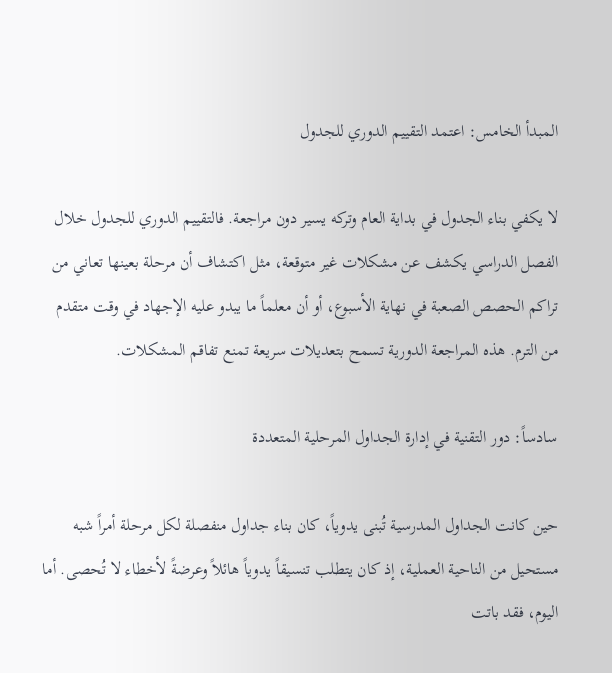المبدأ الخامس: اعتمد التقييم الدوري للجدول

لا يكفي بناء الجدول في بداية العام وتركه يسير دون مراجعة. فالتقييم الدوري للجدول خلال الفصل الدراسي يكشف عن مشكلات غير متوقعة، مثل اكتشاف أن مرحلة بعينها تعاني من تراكم الحصص الصعبة في نهاية الأسبوع، أو أن معلماً ما يبدو عليه الإجهاد في وقت متقدم من الترم. هذه المراجعة الدورية تسمح بتعديلات سريعة تمنع تفاقم المشكلات.

سادساً: دور التقنية في إدارة الجداول المرحلية المتعددة

حين كانت الجداول المدرسية تُبنى يدوياً، كان بناء جداول منفصلة لكل مرحلة أمراً شبه مستحيل من الناحية العملية، إذ كان يتطلب تنسيقاً يدوياً هائلاً وعرضةً لأخطاء لا تُحصى. أما اليوم، فقد باتت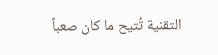التقنية تُتيح ما كان صعباً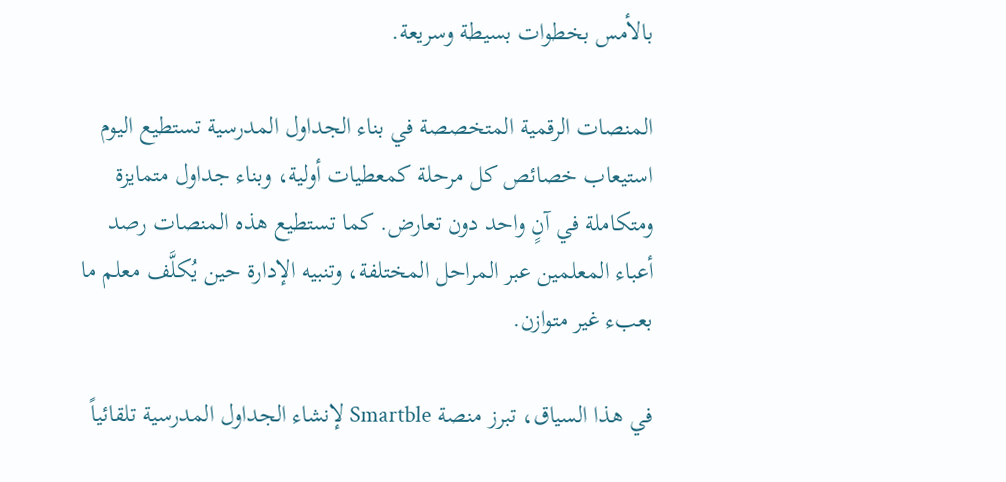بالأمس بخطوات بسيطة وسريعة.

المنصات الرقمية المتخصصة في بناء الجداول المدرسية تستطيع اليوم استيعاب خصائص كل مرحلة كمعطيات أولية، وبناء جداول متمايزة ومتكاملة في آنٍ واحد دون تعارض. كما تستطيع هذه المنصات رصد أعباء المعلمين عبر المراحل المختلفة، وتنبيه الإدارة حين يُكلَّف معلم ما بعبء غير متوازن.

في هذا السياق، تبرز منصة Smartble لإنشاء الجداول المدرسية تلقائياً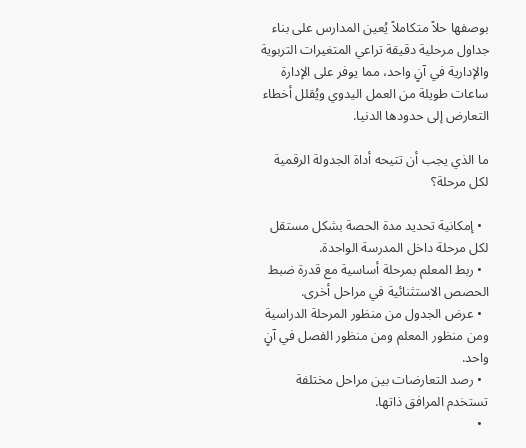بوصفها حلاً متكاملاً يُعين المدارس على بناء جداول مرحلية دقيقة تراعي المتغيرات التربوية والإدارية في آنٍ واحد، مما يوفر على الإدارة ساعات طويلة من العمل اليدوي ويُقلل أخطاء التعارض إلى حدودها الدنيا.

ما الذي يجب أن تتيحه أداة الجدولة الرقمية لكل مرحلة؟

  • إمكانية تحديد مدة الحصة بشكل مستقل لكل مرحلة داخل المدرسة الواحدة.
  • ربط المعلم بمرحلة أساسية مع قدرة ضبط الحصص الاستثنائية في مراحل أخرى.
  • عرض الجدول من منظور المرحلة الدراسية ومن منظور المعلم ومن منظور الفصل في آنٍ واحد.
  • رصد التعارضات بين مراحل مختلفة تستخدم المرافق ذاتها.
  •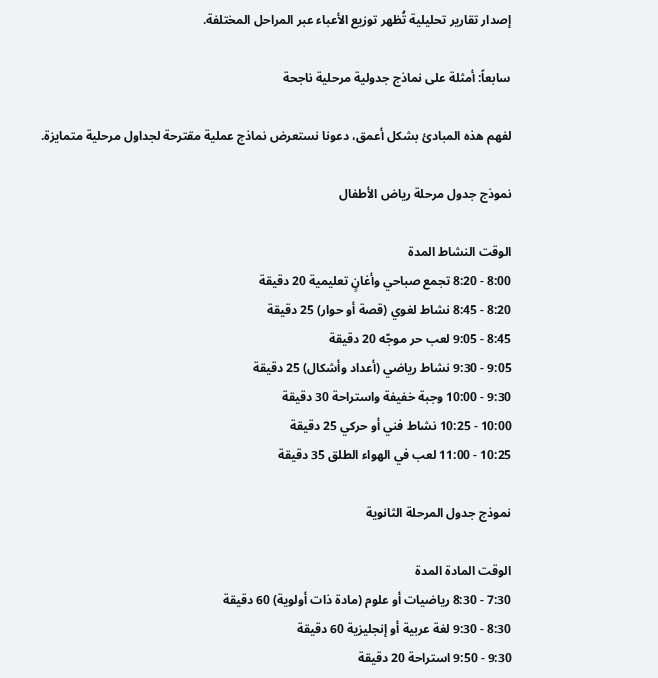إصدار تقارير تحليلية تُظهر توزيع الأعباء عبر المراحل المختلفة.

سابعاً: أمثلة على نماذج جدولية مرحلية ناجحة

لفهم هذه المبادئ بشكل أعمق، دعونا نستعرض نماذج عملية مقترحة لجداول مرحلية متمايزة.

نموذج جدول مرحلة رياض الأطفال

الوقت النشاط المدة
8:00 - 8:20 تجمع صباحي وأغانٍ تعليمية 20 دقيقة
8:20 - 8:45 نشاط لغوي (قصة أو حوار) 25 دقيقة
8:45 - 9:05 لعب حر موجّه 20 دقيقة
9:05 - 9:30 نشاط رياضي (أعداد وأشكال) 25 دقيقة
9:30 - 10:00 وجبة خفيفة واستراحة 30 دقيقة
10:00 - 10:25 نشاط فني أو حركي 25 دقيقة
10:25 - 11:00 لعب في الهواء الطلق 35 دقيقة

نموذج جدول المرحلة الثانوية

الوقت المادة المدة
7:30 - 8:30 رياضيات أو علوم (مادة ذات أولوية) 60 دقيقة
8:30 - 9:30 لغة عربية أو إنجليزية 60 دقيقة
9:30 - 9:50 استراحة 20 دقيقة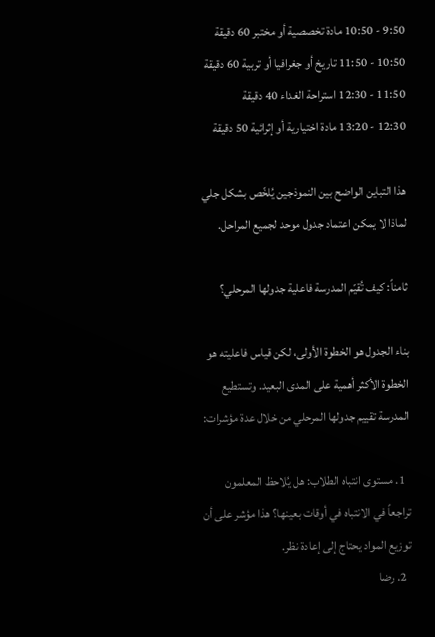9:50 - 10:50 مادة تخصصية أو مختبر 60 دقيقة
10:50 - 11:50 تاريخ أو جغرافيا أو تربية 60 دقيقة
11:50 - 12:30 استراحة الغداء 40 دقيقة
12:30 - 13:20 مادة اختيارية أو إثرائية 50 دقيقة

هذا التباين الواضح بين النموذجين يُلخّص بشكل جلي لماذا لا يمكن اعتماد جدول موحد لجميع المراحل.

ثامناً: كيف تُقيّم المدرسة فاعلية جدولها المرحلي؟

بناء الجدول هو الخطوة الأولى، لكن قياس فاعليته هو الخطوة الأكثر أهمية على المدى البعيد. وتستطيع المدرسة تقييم جدولها المرحلي من خلال عدة مؤشرات:

  1. مستوى انتباه الطلاب: هل يُلاحظ المعلمون تراجعاً في الانتباه في أوقات بعينها؟ هذا مؤشر على أن توزيع المواد يحتاج إلى إعادة نظر.
  2. رضا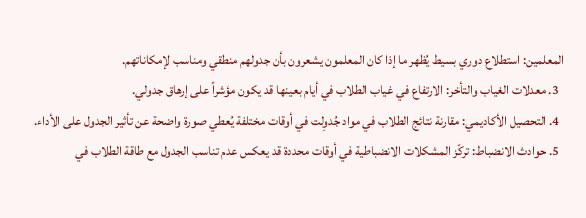المعلمين: استطلاع دوري بسيط يُظهر ما إذا كان المعلمون يشعرون بأن جدولهم منطقي ومناسب لإمكاناتهم.
  3. معدلات الغياب والتأخر: الارتفاع في غياب الطلاب في أيام بعينها قد يكون مؤشراً على إرهاق جدولي.
  4. التحصيل الأكاديمي: مقارنة نتائج الطلاب في مواد جُدوِلت في أوقات مختلفة يُعطي صورة واضحة عن تأثير الجدول على الأداء.
  5. حوادث الانضباط: تركّز المشكلات الانضباطية في أوقات محددة قد يعكس عدم تناسب الجدول مع طاقة الطلاب في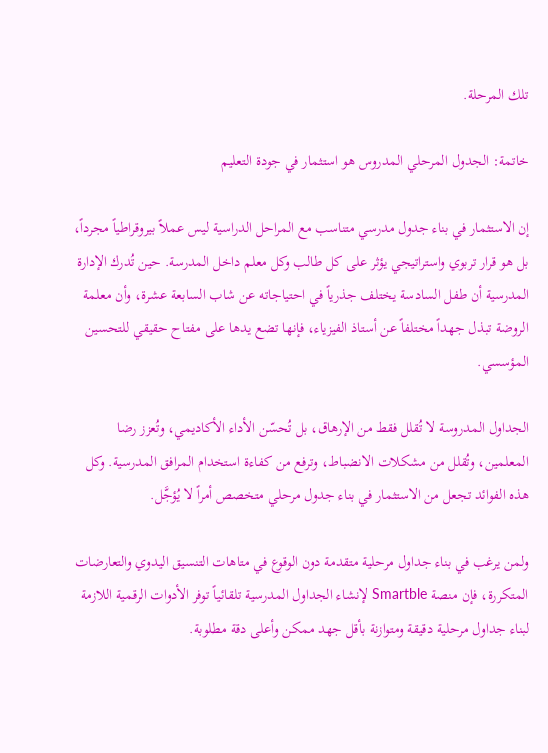تلك المرحلة.

خاتمة: الجدول المرحلي المدروس هو استثمار في جودة التعليم

إن الاستثمار في بناء جدول مدرسي متناسب مع المراحل الدراسية ليس عملاً بيروقراطياً مجرداً، بل هو قرار تربوي واستراتيجي يؤثر على كل طالب وكل معلم داخل المدرسة. حين تُدرك الإدارة المدرسية أن طفل السادسة يختلف جذرياً في احتياجاته عن شاب السابعة عشرة، وأن معلمة الروضة تبذل جهداً مختلفاً عن أستاذ الفيزياء، فإنها تضع يدها على مفتاح حقيقي للتحسين المؤسسي.

الجداول المدروسة لا تُقلل فقط من الإرهاق، بل تُحسّن الأداء الأكاديمي، وتُعزز رضا المعلمين، وتُقلل من مشكلات الانضباط، وترفع من كفاءة استخدام المرافق المدرسية. وكل هذه الفوائد تجعل من الاستثمار في بناء جدول مرحلي متخصص أمراً لا يُؤجَّل.

ولمن يرغب في بناء جداول مرحلية متقدمة دون الوقوع في متاهات التنسيق اليدوي والتعارضات المتكررة، فإن منصة Smartble لإنشاء الجداول المدرسية تلقائياً توفر الأدوات الرقمية اللازمة لبناء جداول مرحلية دقيقة ومتوازنة بأقل جهد ممكن وأعلى دقة مطلوبة.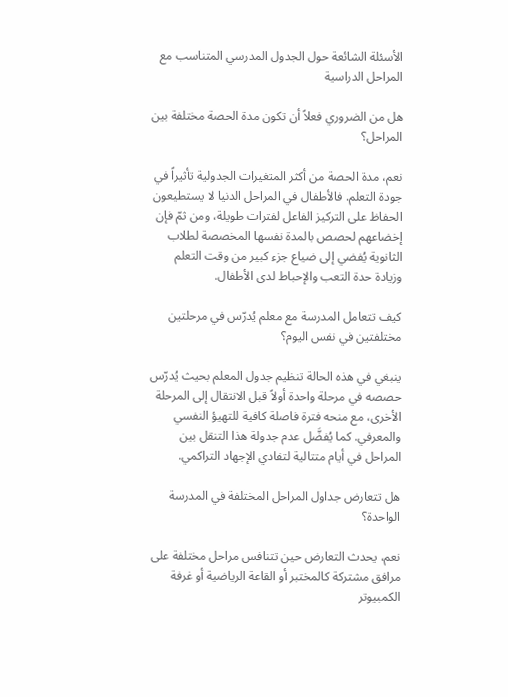الأسئلة الشائعة حول الجدول المدرسي المتناسب مع المراحل الدراسية

هل من الضروري فعلاً أن تكون مدة الحصة مختلفة بين المراحل؟

نعم، مدة الحصة من أكثر المتغيرات الجدولية تأثيراً في جودة التعلم. فالأطفال في المراحل الدنيا لا يستطيعون الحفاظ على التركيز الفاعل لفترات طويلة، ومن ثمّ فإن إخضاعهم لحصص بالمدة نفسها المخصصة لطلاب الثانوية يُفضي إلى ضياع جزء كبير من وقت التعلم وزيادة حدة التعب والإحباط لدى الأطفال.

كيف تتعامل المدرسة مع معلم يُدرّس في مرحلتين مختلفتين في نفس اليوم؟

ينبغي في هذه الحالة تنظيم جدول المعلم بحيث يُدرّس حصصه في مرحلة واحدة أولاً قبل الانتقال إلى المرحلة الأخرى، مع منحه فترة فاصلة كافية للتهيؤ النفسي والمعرفي. كما يُفضَّل عدم جدولة هذا التنقل بين المراحل في أيام متتالية لتفادي الإجهاد التراكمي.

هل تتعارض جداول المراحل المختلفة في المدرسة الواحدة؟

نعم، يحدث التعارض حين تتنافس مراحل مختلفة على مرافق مشتركة كالمختبر أو القاعة الرياضية أو غرفة الكمبيوتر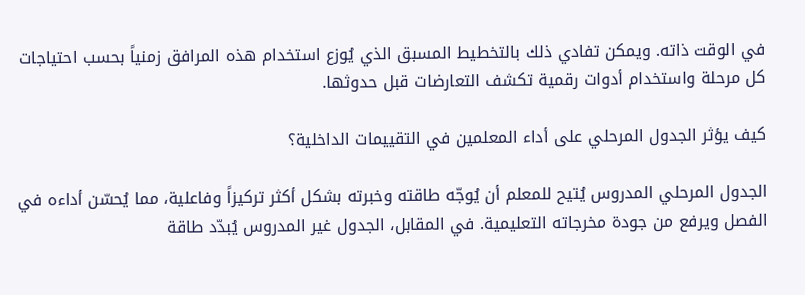في الوقت ذاته. ويمكن تفادي ذلك بالتخطيط المسبق الذي يُوزع استخدام هذه المرافق زمنياً بحسب احتياجات كل مرحلة واستخدام أدوات رقمية تكشف التعارضات قبل حدوثها.

كيف يؤثر الجدول المرحلي على أداء المعلمين في التقييمات الداخلية؟

الجدول المرحلي المدروس يُتيح للمعلم أن يُوجّه طاقته وخبرته بشكل أكثر تركيزاً وفاعلية، مما يُحسّن أداءه في الفصل ويرفع من جودة مخرجاته التعليمية. في المقابل، الجدول غير المدروس يُبدّد طاقة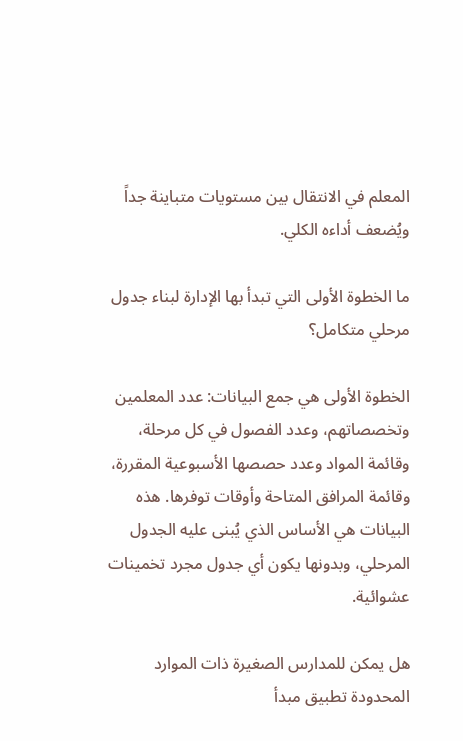المعلم في الانتقال بين مستويات متباينة جداً ويُضعف أداءه الكلي.

ما الخطوة الأولى التي تبدأ بها الإدارة لبناء جدول مرحلي متكامل؟

الخطوة الأولى هي جمع البيانات: عدد المعلمين وتخصصاتهم، وعدد الفصول في كل مرحلة، وقائمة المواد وعدد حصصها الأسبوعية المقررة، وقائمة المرافق المتاحة وأوقات توفرها. هذه البيانات هي الأساس الذي يُبنى عليه الجدول المرحلي، وبدونها يكون أي جدول مجرد تخمينات عشوائية.

هل يمكن للمدارس الصغيرة ذات الموارد المحدودة تطبيق مبدأ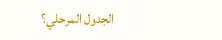الجدول المرحلي؟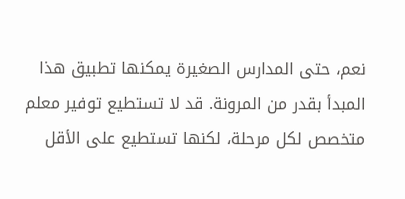نعم، حتى المدارس الصغيرة يمكنها تطبيق هذا المبدأ بقدر من المرونة. قد لا تستطيع توفير معلم متخصص لكل مرحلة، لكنها تستطيع على الأقل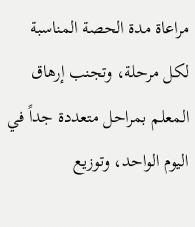مراعاة مدة الحصة المناسبة لكل مرحلة، وتجنب إرهاق المعلم بمراحل متعددة جداً في اليوم الواحد، وتوزيع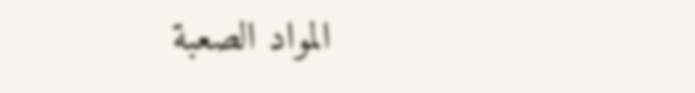المواد الصعبة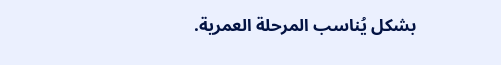بشكل يُناسب المرحلة العمرية.